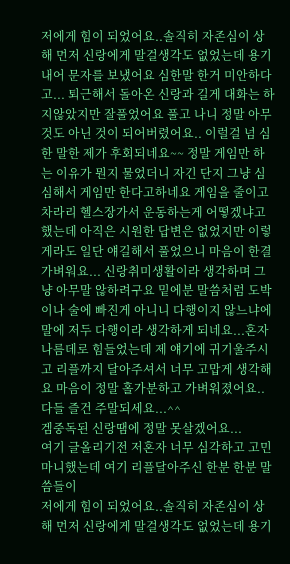저에게 힘이 되었어요..솔직히 자존심이 상해 먼저 신랑에게 말걸생각도 없었는데 용기내어 문자를 보냈어요 심한말 한거 미안하다고... 퇴근해서 돌아온 신랑과 길게 대화는 하지않았지만 잘풀었어요 풀고 나니 정말 아무것도 아닌 것이 되어버렸어요.. 이럴걸 넘 심한 말한 제가 후회되네요~~ 정말 게임만 하는 이유가 뭔지 물었더니 자긴 단지 그냥 심심해서 게임만 한다고하네요 게임을 줄이고 차라리 헬스장가서 운동하는게 어떻겠냐고 했는데 아직은 시원한 답변은 없었지만 이렇게라도 일단 얘길해서 풀었으니 마음이 한결 가벼워요... 신랑취미생활이라 생각하며 그냥 아무말 않하려구요 밑에분 말씀처럼 도박이나 술에 빠진게 아니니 다행이지 않느냐에 말에 저두 다행이라 생각하게 되네요...혼자 나름데로 힘들었는데 제 얘기에 귀기울주시고 리플까지 달아주셔서 너무 고맙게 생각해요 마음이 정말 홀가분하고 가벼워졌어요..다들 즐건 주말되세요...^^
겜중독된 신랑땜에 정말 못살겠어요...
여기 글올리기전 저혼자 너무 심각하고 고민마니했는데 여기 리플달아주신 한분 한분 말씀들이
저에게 힘이 되었어요..솔직히 자존심이 상해 먼저 신랑에게 말걸생각도 없었는데 용기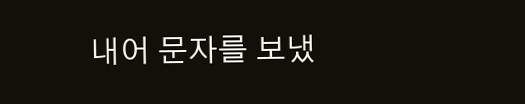내어 문자를 보냈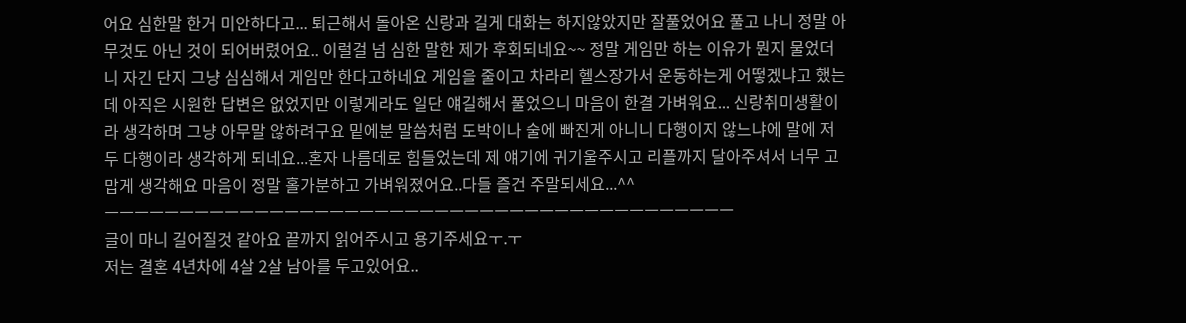어요 심한말 한거 미안하다고... 퇴근해서 돌아온 신랑과 길게 대화는 하지않았지만 잘풀었어요 풀고 나니 정말 아무것도 아닌 것이 되어버렸어요.. 이럴걸 넘 심한 말한 제가 후회되네요~~ 정말 게임만 하는 이유가 뭔지 물었더니 자긴 단지 그냥 심심해서 게임만 한다고하네요 게임을 줄이고 차라리 헬스장가서 운동하는게 어떻겠냐고 했는데 아직은 시원한 답변은 없었지만 이렇게라도 일단 얘길해서 풀었으니 마음이 한결 가벼워요... 신랑취미생활이라 생각하며 그냥 아무말 않하려구요 밑에분 말씀처럼 도박이나 술에 빠진게 아니니 다행이지 않느냐에 말에 저두 다행이라 생각하게 되네요...혼자 나름데로 힘들었는데 제 얘기에 귀기울주시고 리플까지 달아주셔서 너무 고맙게 생각해요 마음이 정말 홀가분하고 가벼워졌어요..다들 즐건 주말되세요...^^
ㅡㅡㅡㅡㅡㅡㅡㅡㅡㅡㅡㅡㅡㅡㅡㅡㅡㅡㅡㅡㅡㅡㅡㅡㅡㅡㅡㅡㅡㅡㅡㅡㅡㅡㅡㅡㅡㅡㅡㅡㅡㅡ
글이 마니 길어질것 같아요 끝까지 읽어주시고 용기주세요ㅜ.ㅜ
저는 결혼 4년차에 4살 2살 남아를 두고있어요..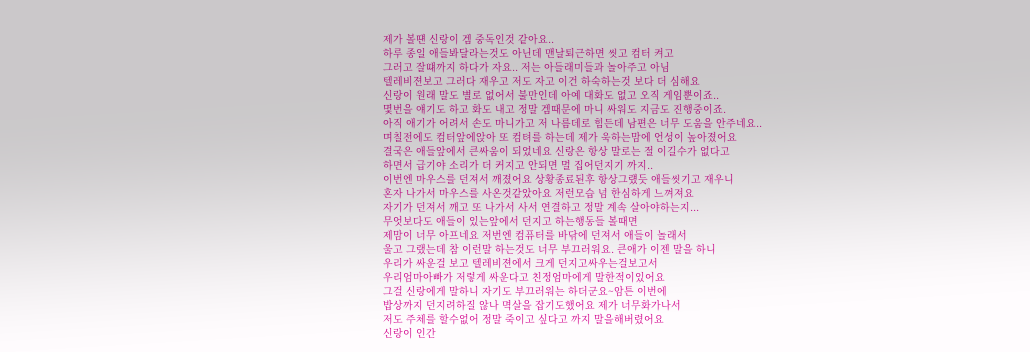제가 볼떈 신랑이 겜 중독인것 같아요..
하루 종일 애들봐달라는것도 아닌데 맨날퇴근하면 씻고 컴터 켜고
그러고 잘떄까지 하다가 자요.. 저는 아들래미들과 놀아주고 아님
텔레비젼보고 그러다 재우고 저도 자고 이건 하숙하는것 보다 더 심해요
신랑이 원래 말도 별로 없어서 불만인데 아예 대화도 없고 오직 게임뿐이죠..
몇번을 얘기도 하고 화도 내고 정말 겜때문에 마니 싸워도 지금도 진행중이죠.
아직 애기가 어려서 손도 마니가고 저 나름데로 힘든데 남편은 너무 도움을 안주네요..
며칠전에도 컴터앞에앉아 또 컴텨를 하는데 제가 욱하는맘에 언성이 높아졌어요
결국은 애들앞에서 큰싸움이 되었네요 신랑은 항상 말로는 절 이길수가 없다고
하면서 급기야 소리가 더 커지고 안되면 멀 집어던지기 까지..
이번엔 마우스를 던져서 깨졌어요 상황종료된후 항상그럤듯 애들씻기고 재우니
혼자 나가서 마우스를 사온것같았아요 저런모습 넘 한심하게 느껴져요
자기가 던져서 깨고 또 나가서 사서 연결하고 정말 계속 살아야하는지...
무엇보다도 애들이 있는앞에서 던지고 하는행동들 볼때면
제맘이 너무 아프네요 저번엔 컴퓨터를 바닦에 던져서 애들이 놀래서
울고 그랬는데 참 이런말 하는것도 너무 부끄러워요. 큰애가 이젠 말을 하니
우리가 싸운걸 보고 텔레비젼에서 크게 던지고싸우는걸보고서
우리엄마아빠가 저렇게 싸운다고 친정엄마에게 말한적이있어요
그걸 신랑에게 말하니 자기도 부끄러워는 하더군요~암튼 이번에
밥상까지 던지려하질 않나 멱살을 잡기도했어요 제가 너무화가나서
저도 주체를 할수없어 정말 죽이고 싶다고 까지 말을해버렸어요
신랑이 인간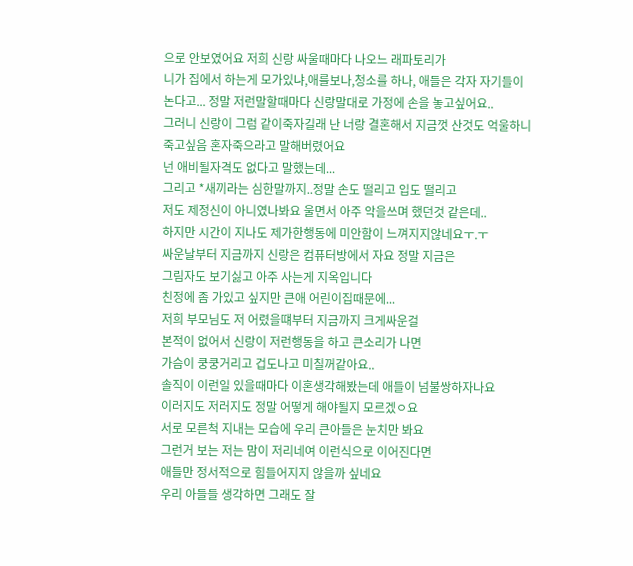으로 안보였어요 저희 신랑 싸울때마다 나오느 래파토리가
니가 집에서 하는게 모가있냐,애를보나,청소를 하나, 애들은 각자 자기들이
논다고... 정말 저런말할때마다 신랑말대로 가정에 손을 놓고싶어요..
그러니 신랑이 그럼 같이죽자길래 난 너랑 결혼해서 지금껏 산것도 억울하니
죽고싶음 혼자죽으라고 말해버렸어요
넌 애비될자격도 없다고 말했는데...
그리고 *새끼라는 심한말까지..정말 손도 떨리고 입도 떨리고
저도 제정신이 아니였나봐요 울면서 아주 악을쓰며 했던것 같은데..
하지만 시간이 지나도 제가한행동에 미안함이 느껴지지않네요ㅜ.ㅜ
싸운날부터 지금까지 신랑은 컴퓨터방에서 자요 정말 지금은
그림자도 보기싫고 아주 사는게 지옥입니다
친정에 좀 가있고 싶지만 큰애 어린이집때문에...
저희 부모님도 저 어렸을떄부터 지금까지 크게싸운걸
본적이 없어서 신랑이 저런행동을 하고 큰소리가 나면
가슴이 쿵쿵거리고 겁도나고 미칠꺼같아요..
솔직이 이런일 있을때마다 이혼생각해봤는데 애들이 넘불쌍하자나요
이러지도 저러지도 정말 어떻게 해야될지 모르겠ㅇ요
서로 모른척 지내는 모습에 우리 큰아들은 눈치만 봐요
그런거 보는 저는 맘이 저리네여 이런식으로 이어진다면
애들만 정서적으로 힘들어지지 않을까 싶네요
우리 아들들 생각하면 그래도 잘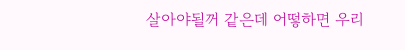살아야될꺼 같은데 어떻하면 우리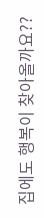집에도 행복이 찾아올까요??